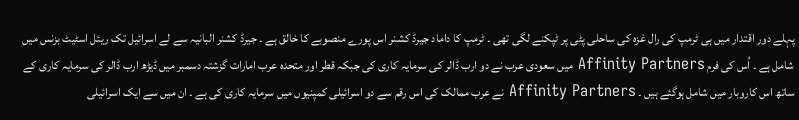پہلے دور اقتدار میں ہی ٹرمپ کی رال غزہ کی ساحلی پٹی پر ٹپکنے لگی تھی ۔ ٹرمپ کا داماد جیرڈ کشنر اس پورے منصوبے کا خالق ہے ۔ جیرڈ کشنر البانیہ سے لے اسرائیل تک ریئل اسٹیٹ بزنس میں شامل ہے ۔ اُس کی فرم Affinity Partners میں سعودی عرب نے دو ارب ڈالر کی سرمایہ کاری کی جبکہ قطر اور متحدہ عرب امارات گزشتہ دسمبر میں ڈیڑھ ارب ڈالر کی سرمایہ کاری کے ساتھ اس کاروبار میں شامل ہوگئے ہیں ۔ Affinity Partners نے عرب ممالک کی اس رقم سے دو اسرائیلی کمپنیوں میں سرمایہ کاری کی ہے ۔ ان میں سے ایک اسرائیلی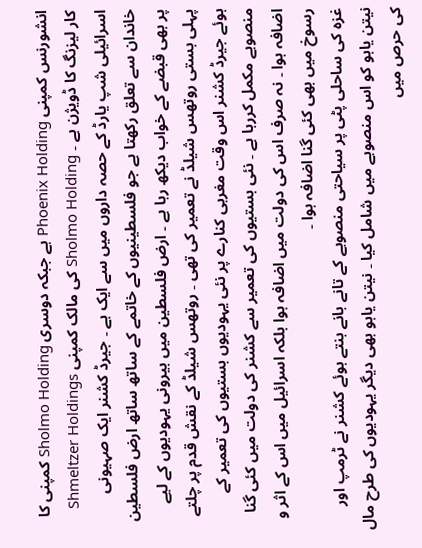انشورنس کمپنی Phoenix Holding ہے جبکہ دوسری Sholmo Holding کمپنی کا کار لیزنگ کا ڈویژن ہے ۔ Sholmo Holding کی مالک کمپنی Shmeltzer Holdings اسرائیلی شپ یارڈ کے حصہ داروں میں سے ایک ہے ۔ جیرڈ کشنر ایک صہیونی خاندان سے تعلق رکھتا ہے جو فلسطینیوں کے خاتمے کے ساتھ ساتھ ارض فلسطین پر بھی قبضے کے خواب دیکھ رہا ہے ۔ ارض فلسطین میں بیرونی یہودیوں کے لیے پہلی بستی روتھس شیلڈ نے تعمیر کی تھی ۔ روتھس شیلڈ کے نقش قدم پر چلتے ہوئے جیرڈ کشنر اس وقت مغربی کنارے پر نئی یہودیوں بستیوں کی تعمیر کے منصوبے مکمل کررہا ہے ۔ نئی بستیوں کی تعمیر سے کشنر کی دولت میں کئی گنا اضافہ ہوا ۔ نہ صرف اس کی دولت میں اضافہ ہوا بلکہ اسرائیل میں اس کے اثر و رسوخ میں بھی کئی گنا اضافہ ہوا ۔
غزہ کی ساحلی پٹی پر سیاحتی منصوبے کے تانے بانے بنتے ہوئے کشنر نے ٹرمپ اور نیتن یاہو کو اس منصوبے میں شامل کیا ۔ نیتن یاہو بھی دیگر یہودیوں کی طرح مال کی حرص میں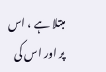مبتلا ہے ، اس پر اور اس کی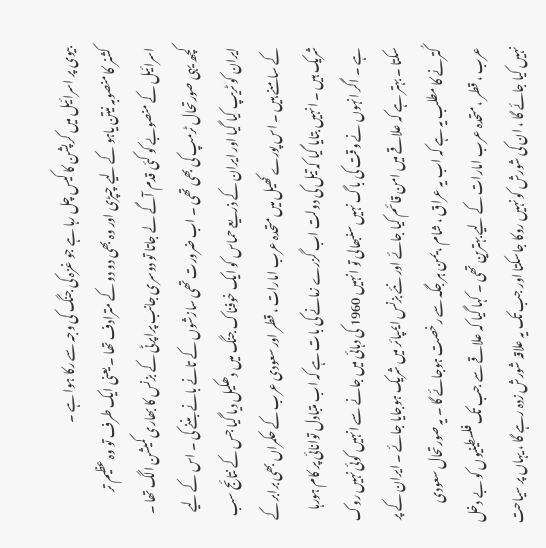بیوی پر اسرائیل میں کرپشن کا کیس چل رہا ہے جو غزہ کی جنگ کی وجہ سے رکا ہوا ہے ۔
کشنر کا منصوبہ نیتن یاہو کے لیے چپڑی اور وہ بھی دو دو کے مترادف تھا ۔ یعنی ایک طرف تو وہ عظیم تر اسرائیل کے منصوبے کو کئی قدم آگے لے جاتا تو دوسری جانب پراپرٹی کے بزنس کا بھاری کمیشن الگ تھا ۔ کچھ یہی صورتحال ٹرمپ کی بھی تھی ۔ اب ضرورت تھی سازشوں کے تانے بانے بننے کی ۔ اس کے لیے ایران کو ٹریپ کیا گیا اور ایران کے ذریعے حماس کو ایک خوفناک جنگ میں دھکیل دیا گیا جس کے نتائج سب کے سامنے ہیں ۔ اس پورے کھیل میں متحدہ عرب امارات ، قطر اور سعودی عرب کے حکمراں بھی برابر کے شریک ہیں ۔ انہیں بتایا گیا کہ تیل کی دولت اب گزرے زمانے کی بات ہے کہ اب متبادل توانائی پر کام ہورہا ہے ۔ اگر انہوں نے وقت کی باگ نہیں سنبھالی تو انہیں 1960 کی دہائی میں جانے سے انہیں کوئی نہیں روک سکتا ۔ بہتر ہے کہ علاقے میں امن قائم کیا جائے اور نئے بزنس ایمپائر میں شریک ہوجایا جائے ۔ ایران کے پر کُترنے کا مطلب یہ ہے کہ اب یہ عراق ، شام ، یمن ہر جگہ سے رخصت ہوجائے گا ۔ یہ صورتحال سعودی عرب ، قطر ، متحدہ عرب امارات کے لیے بہترین تھی ۔ کہا گیا کہ علاقے سے جب تک فلسطینیوں کو بے دخل نہیں کیا جائے گا ، ان کی شورش کو نہیں روکا جاسکتا اور جب تک یہ علاقہ شورش زدہ رہے گا ، یہاں پر سیاحت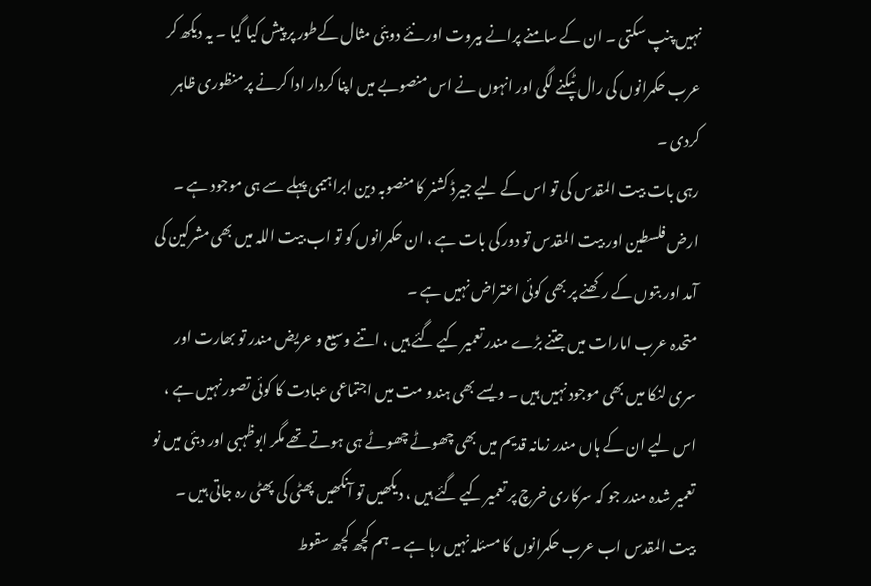نہیں پنپ سکتی ۔ ان کے سامنے پرانے بیروت اور نئے دوبئی مثال کےطور پر پیش کیا گیا ۔ یہ دیکھ کر عرب حکمرانوں کی رال ٹپکنے لگی اور انہوں نے اس منصوبے میں اپنا کردار ادا کرنے پر منظوری ظاہر کردی ۔
رہی بات بیت المقدس کی تو اس کے لیے جیرڈ کشنر کا منصوبہ دین ابراہیمی پہلے سے ہی موجود ہے ۔ ارض فلسطین اور بیت المقدس تو دور کی بات ہے ، ان حکمرانوں کو تو اب بیت اللہ میں بھی مشرکین کی آمد اور بتوں کے رکھنے پر بھی کوئی اعتراض نہیں ہے ۔
متحدہ عرب امارات میں جتنے بڑے مندر تعمیر کیے گئے ہیں ، اتنے وسیع و عریض مندر تو بھارت اور سری لنکا میں بھی موجود نہیں ہیں ۔ ویسے بھی ہندو مت میں اجتماعی عبادت کا کوئی تصور نہیں ہے ، اس لیے ان کے ہاں مندر زمانہ قدیم میں بھی چھوٹے چھوٹے ہی ہوتے تھے مگر ابوظہبی اور دبئی میں نو تعمیر شدہ مندر جو کہ سرکاری خرچ پر تعمیر کیے گئے ہیں ، دیکھیں تو آنکھیں پھٹی کی پھٹی رہ جاتی ہیں ۔
بیت المقدس اب عرب حکمرانوں کا مسئلہ نہیں رہا ہے ۔ ہم کچھ کچھ سقوط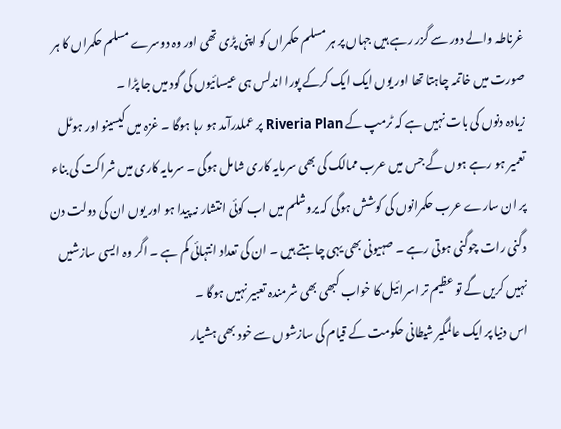غرناطہ والے دور سے گزر رہے ہیں جہاں پر ہر مسلم حکمراں کو اپنی پڑی تھی اور وہ دوسرے مسلم حکمراں کا ہر صورت میں خاتمہ چاہتا تھا اور یوں ایک ایک کرکے پورا اندلس ہی عیسائیوں کی گود میں جا پڑا ۔
زیادہ دنوں کی بات نہیں ہے کہ ٹرمپ کے Riveria Plan پر عملدرآمد ہو رہا ہوگا ۔ غزہ میں کیسینو اور ہوٹل تعمیر ہو رہے ہوں گے جس میں عرب ممالک کی بھی سرمایہ کاری شامل ہوگی ۔ سرمایہ کاری میں شراکت کی بناء پر ان سارے عرب حکمرانوں کی کوشش ہوگی کہ یروشلم میں اب کوئی انتشار نہ پیدا ہو اور یوں ان کی دولت دن دگنی رات چوگنی ہوتی رہے ۔ صہیونی بھی یہی چاہتے ہیں ۔ ان کی تعداد انتہائی کم ہے ۔ اگر وہ ایسی سازشیں نہیں کریں گے تو عظیم تر اسرائیل کا خواب کبھی بھی شرمندہ تعبیر نہیں ہوگا ۔
اس دنیا پر ایک عالمگیر شیطانی حکومت کے قیام کی سازشوں سے خود بھی ہشیار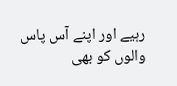رہیے اور اپنے آس پاس والوں کو بھی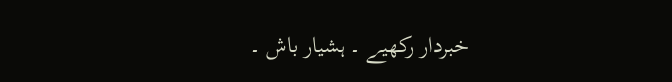خبردار رکھیے ۔ ہشیار باش ۔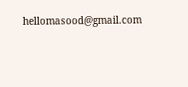hellomasood@gmail.com